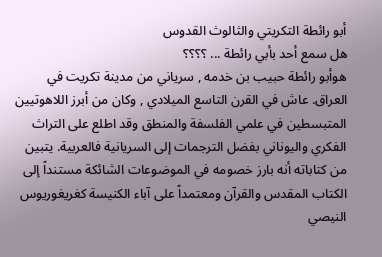أبو رائطة التكريتي والثالوث القدوس
هل سمع أحد بأبي رائطة ... ؟؟؟؟
هوأبو رائطة حبيب بن خدمه , سرياني من مدينة تكريت في العراق. عاش في القرن التاسع الميلادي , وكان من أبرز اللاهوتيين المتبسطين في علمي الفلسفة والمنطق وقد اطلع على التراث الفكري واليوناني بفضل الترجمات إلى السريانية فالعربية. يتبين من كتاباته أنه بارز خصومه في الموضوعات الشائكة مستنداً إلى الكتاب المقدس والقرآن ومعتمداً على آباء الكنيسة كغريغوريوس النيصي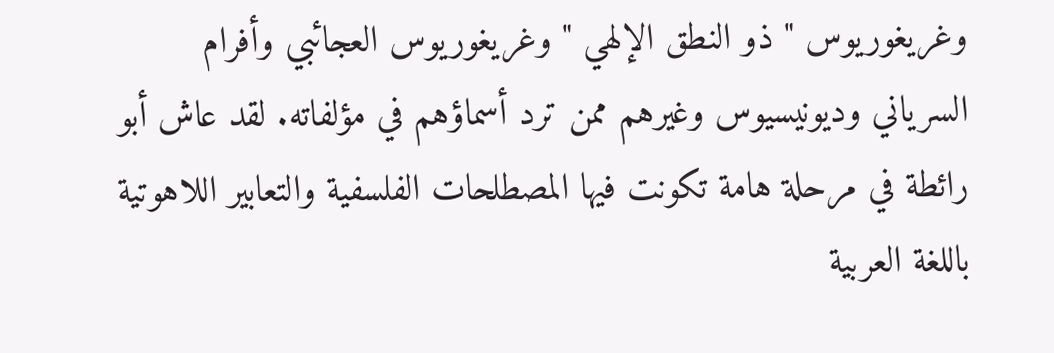وغريغوريوس " ذو النطق الإلهي " وغريغوريوس العجائبي وأفرام السرياني وديونيسيوس وغيرهم ممن ترد أسماؤهم في مؤلفاته. لقد عاش أبو رائطة في مرحلة هامة تكونت فيها المصطلحات الفلسفية والتعابير اللاهوتية باللغة العربية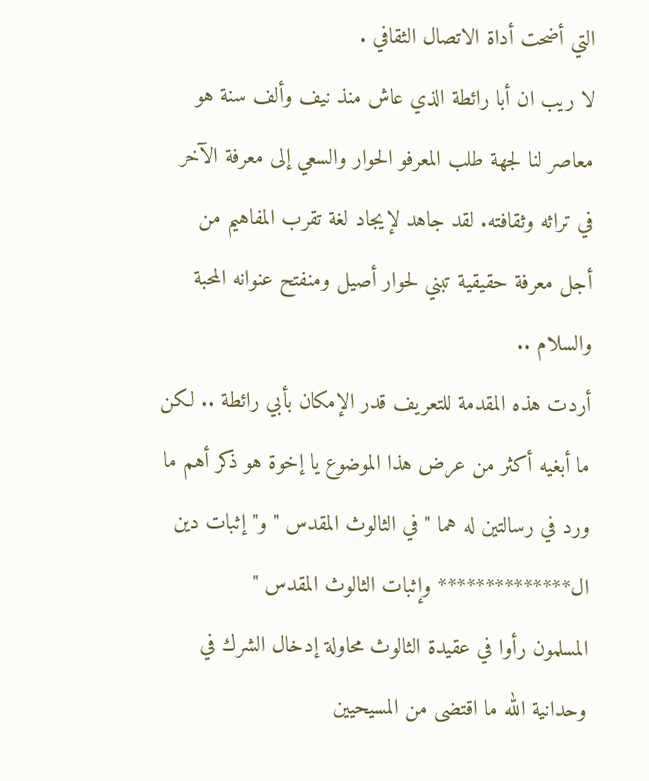التي أضحت أداة الاتصال الثقافي .
لا ريب ان أبا رائطة الذي عاش منذ نيف وألف سنة هو معاصر لنا لجهة طلب المعرفو الحوار والسعي إلى معرفة الآخر في تراثه وثقافته. لقد جاهد لإيجاد لغة تقرب المفاهيم من أجل معرفة حقيقية تبني لحوار أصيل ومنفتح عنوانه المحبة والسلام ..
أردت هذه المقدمة للتعريف قدر الإمكان بأبي رائطة .. لكن ما أبغيه أكثر من عرض هذا الموضوع يا إخوة هو ذكر أهم ما ورد في رسالتين له هما " في الثالوث المقدس " و"إثبات دين ال************** وإثبات الثالوث المقدس "
المسلمون رأوا في عقيدة الثالوث محاولة إدخال الشرك في وحدانية الله ما اقتضى من المسيحيين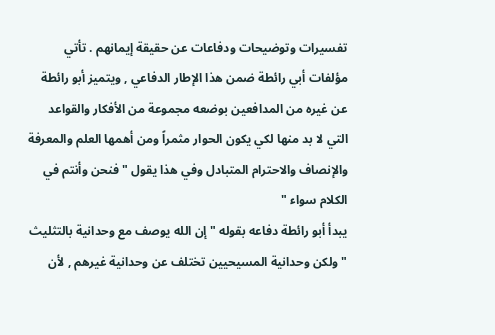تفسيرات وتوضيحات ودفاعات عن حقيقة إيمانهم . تأتي مؤلفات أبي رائطة ضمن هذا الإطار الدفاعي , ويتميز أبو رائطة عن غيره من المدافعين بوضعه مجموعة من الأفكار والقواعد التي لا بد منها لكي يكون الحوار مثمراً ومن أهمها العلم والمعرفة والإنصاف والاحترام المتبادل وفي هذا يقول " فنحن وأنتم في الكلام سواء "
يبدأ أبو رائطة دفاعه بقوله " إن الله يوصف مع وحدانية بالتثليث " ولكن وحدانية المسيحيين تختلف عن وحدانية غيرهم , لأن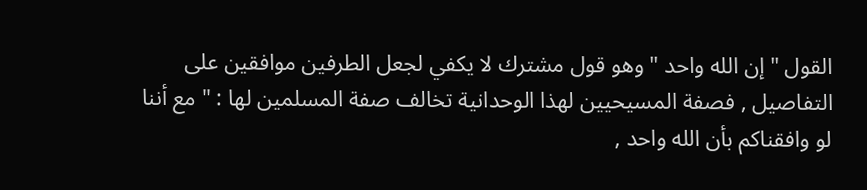القول " إن الله واحد " وهو قول مشترك لا يكفي لجعل الطرفين موافقين على التفاصيل , فصفة المسيحيين لهذا الوحدانية تخالف صفة المسلمين لها : " مع أننا لو وافقناكم بأن الله واحد ,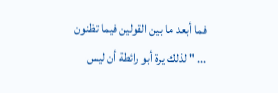فما أبعد ما بين القولين فيما تظنون ... " لذلك يرة أبو رائطة أن ليس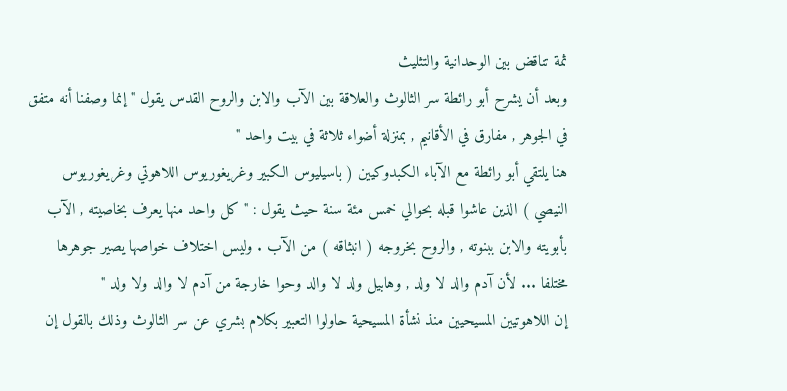ثمة تناقض بين الوحدانية والتثليث
وبعد أن يشرح أبو رائطة سر الثالوث والعلاقة بين الآب والابن والروح القدس يقول " إنما وصفنا أنه متفق في الجوهر , مفارق في الأقانيم , بمنزلة أضواء ثلاثة في بيت واحد "
هنا يلتقي أبو رائطة مع الآباء الكبدوكيين ( باسيليوس الكبير وغريغوريوس اللاهوتي وغريغوريوس النيصي ) الذين عاشوا قبله بحوالي خمس مئة سنة حيث يقول : " كل واحد منها يعرف بخاصيته , الآب بأبويته والابن ببنوته , والروح بخروجه ( انبثاقه ) من الآب . وليس اختلاف خواصها يصير جوهرها مختلفا ... لأن آدم والد لا ولد , وهابيل ولد لا والد وحوا خارجة من آدم لا والد ولا ولد "
إن اللاهوتيين المسيحيين منذ نشأة المسيحية حاولوا التعبير بكلام بشري عن سر الثالوث وذلك بالقول إن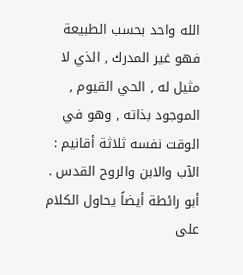الله واحد بحسب الطبيعة فهو غير المدرك , الذي لا مثيل له , الحي القيوم , الموجود بذاته , وهو في الوقت نفسه ثلاثة أقانيم : الآب والابن والروح القدس . أبو رائطة أيضاً يحاول الكلام على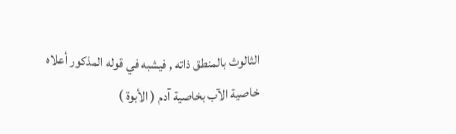الثالوث بالمنطق ذاته , فيشبه في قوله المذكور أعلاه خاصية الآب بخاصية آدم ( الأبوة )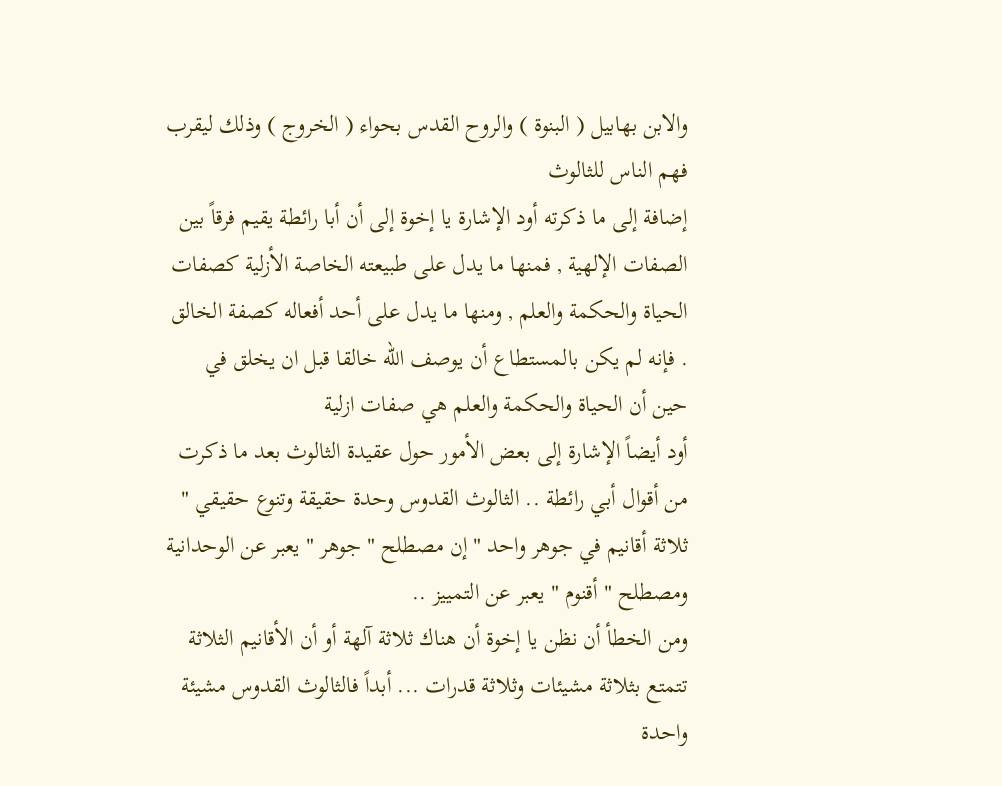والابن بهابيل ( البنوة ) والروح القدس بحواء ( الخروج ) وذلك ليقرب فهم الناس للثالوث
إضافة إلى ما ذكرته أود الإشارة يا إخوة إلى أن أبا رائطة يقيم فرقاً بين الصفات الإلهية , فمنها ما يدل على طبيعته الخاصة الأزلية كصفات الحياة والحكمة والعلم , ومنها ما يدل على أحد أفعاله كصفة الخالق . فإنه لم يكن بالمستطاع أن يوصف الله خالقا قبل ان يخلق في حين أن الحياة والحكمة والعلم هي صفات ازلية
أود أيضاً الإشارة إلى بعض الأمور حول عقيدة الثالوث بعد ما ذكرت من أقوال أبي رائطة .. الثالوث القدوس وحدة حقيقة وتنوع حقيقي " ثلاثة أقانيم في جوهر واحد " إن مصطلح " جوهر " يعبر عن الوحدانية ومصطلح " أقنوم " يعبر عن التمييز ..
ومن الخطأ أن نظن يا إخوة أن هناك ثلاثة آلهة أو أن الأقانيم الثلاثة تتمتع بثلاثة مشيئات وثلاثة قدرات ... أبداً فالثالوث القدوس مشيئة واحدة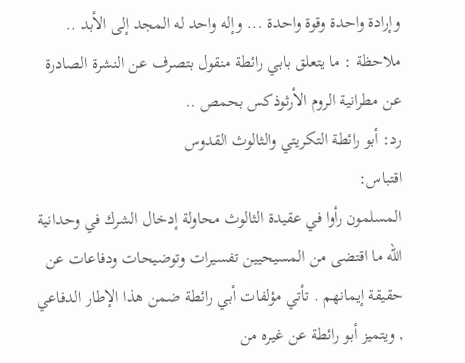وإرادة واحدة وقوة واحدة ... وإله واحد له المجد إلى الأبد ..
ملاحظة : ما يتعلق بابي رائطة منقول بتصرف عن النشرة الصادرة عن مطرانية الروم الأرثوذكس بحمص ..
رد: أبو رائطة التكريتي والثالوث القدوس
اقتباس:
المسلمون رأوا في عقيدة الثالوث محاولة إدخال الشرك في وحدانية الله ما اقتضى من المسيحيين تفسيرات وتوضيحات ودفاعات عن حقيقة إيمانهم . تأتي مؤلفات أبي رائطة ضمن هذا الإطار الدفاعي , ويتميز أبو رائطة عن غيره من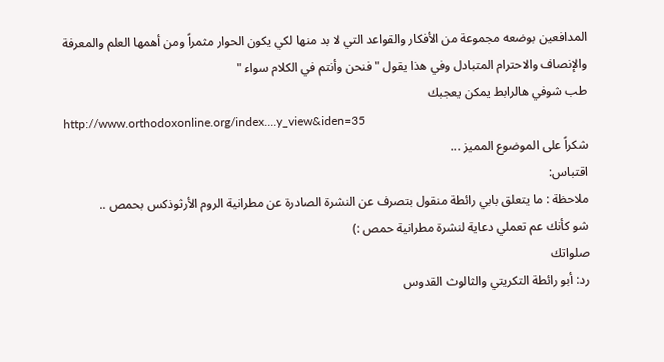المدافعين بوضعه مجموعة من الأفكار والقواعد التي لا بد منها لكي يكون الحوار مثمراً ومن أهمها العلم والمعرفة والإنصاف والاحترام المتبادل وفي هذا يقول " فنحن وأنتم في الكلام سواء "
طب شوفي هالرابط يمكن يعجبك
http://www.orthodoxonline.org/index....y_view&iden=35
شكراً على الموضوع المميز ...
اقتباس:
ملاحظة : ما يتعلق بابي رائطة منقول بتصرف عن النشرة الصادرة عن مطرانية الروم الأرثوذكس بحمص ..
شو كأنك عم تعملي دعاية لنشرة مطرانية حمص :)
صلواتك
رد: أبو رائطة التكريتي والثالوث القدوس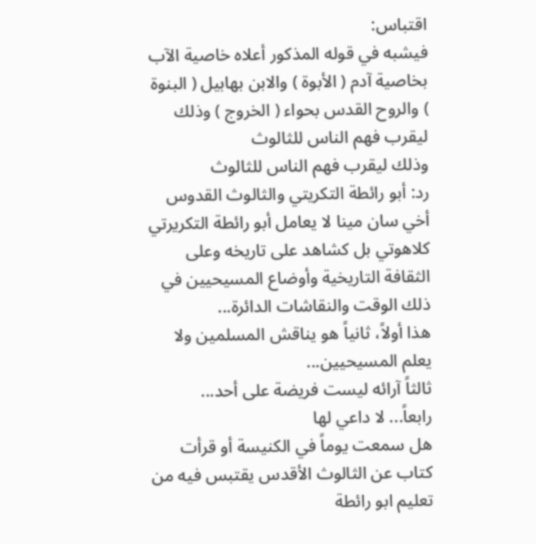اقتباس:
فيشبه في قوله المذكور أعلاه خاصية الآب بخاصية آدم ( الأبوة ) والابن بهابيل ( البنوة ) والروح القدس بحواء ( الخروج ) وذلك ليقرب فهم الناس للثالوث
وذلك ليقرب فهم الناس للثالوث
رد: أبو رائطة التكريتي والثالوث القدوس
أخي سان مينا لا يعامل أبو رائطة التكريرتي كلاهوتي بل كشاهد على تاريخه وعلى الثقافة التاريخية وأوضاع المسيحيين في ذلك الوقت والنقاشات الدائرة...
هذا أولاً، ثانياً هو يناقش المسلمين ولا يعلم المسيحيين...
ثالثاً آرائه ليست فريضة على أحد...
رابعاً... لا داعي لها
هل سمعت يوماً في الكنيسة أو قرأت كتاب عن الثالوث الأقدس يقتبس فيه من تعليم ابو رائطة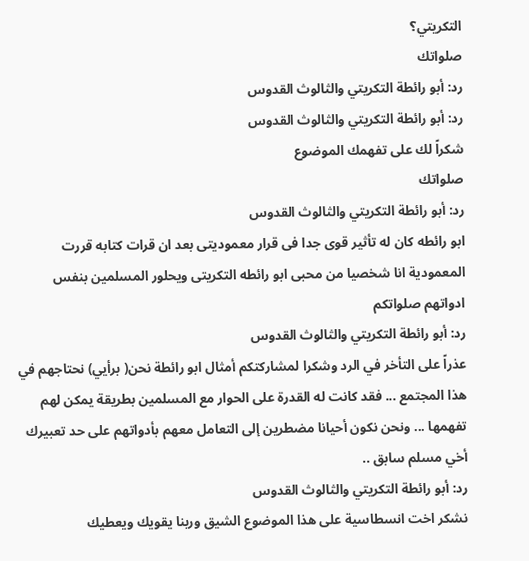التكريتي؟
صلواتك
رد: أبو رائطة التكريتي والثالوث القدوس
رد: أبو رائطة التكريتي والثالوث القدوس
شكراً لك على تفهمك الموضوع
صلواتك
رد: أبو رائطة التكريتي والثالوث القدوس
ابو رائطه كان له تأثير قوى جدا فى قرار معموديتى بعد ان قرات كتابه قررت المعمودية انا شخصيا من محبى ابو رائطه التكريتى ويحلور المسلمين بنفس ادواتهم صلواتكم
رد: أبو رائطة التكريتي والثالوث القدوس
عذراً على التأخر في الرد وشكرا لمشاركتكم أمثال ابو رائطة نحن( برأيي) نحتاجهم في هذا المجتمع ... فقد كانت له القدرة على الحوار مع المسلمين بطريقة يمكن لهم تفهمها ... ونحن نكون أحيانا مضطرين إلى التعامل معهم بأدواتهم على حد تعبيرك أخي مسلم سابق ..
رد: أبو رائطة التكريتي والثالوث القدوس
نشكر اخت انسطاسية على هذا الموضوع الشيق وربنا يقويك ويعطيك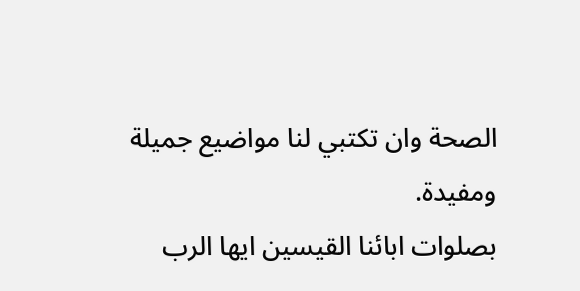الصحة وان تكتبي لنا مواضيع جميلة ومفيدة.
بصلوات ابائنا القيسين ايها الرب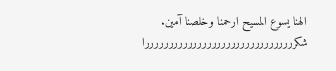الهنا يسوع المسيح ارحمنا وخلصنا آمين.
شكررررررررررررررررررررررررررررررررا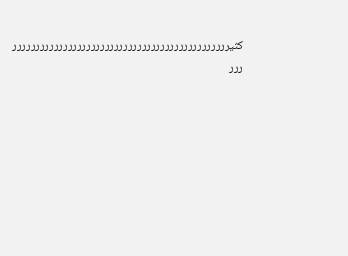كثيررررررررررررررررررررررررررررررررررررررررررررررر ررر